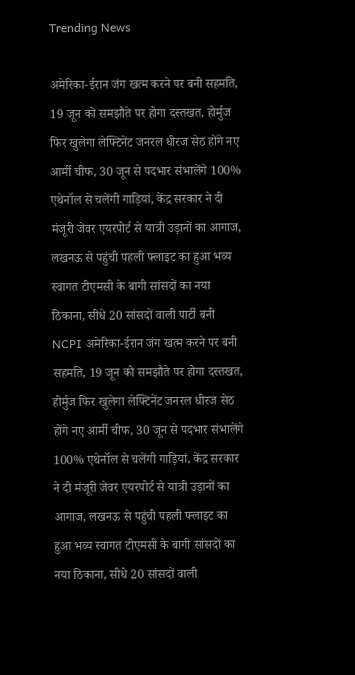Trending News

अमेरिका-ईरान जंग खत्म करने पर बनी सहमति, 19 जून को समझौते पर होगा दस्तखत, होर्मुज फिर खुलेगा लेफ्टिनेंट जनरल धीरज सेठ होंगे नए आर्मी चीफ, 30 जून से पदभार संभालेंगे 100% एथेनॉल से चलेंगी गाड़ियां, केंद्र सरकार ने दी मंजूरी जेवर एयरपोर्ट से यात्री उड़ानों का आगाज, लखनऊ से पहुंची पहली फ्लाइट का हुआ भव्य स्वागत टीएमसी के बागी सांसदों का नया ठिकाना, सीधे 20 सांसदों वाली पार्टी बनी NCPI अमेरिका-ईरान जंग खत्म करने पर बनी सहमति, 19 जून को समझौते पर होगा दस्तखत, होर्मुज फिर खुलेगा लेफ्टिनेंट जनरल धीरज सेठ होंगे नए आर्मी चीफ, 30 जून से पदभार संभालेंगे 100% एथेनॉल से चलेंगी गाड़ियां, केंद्र सरकार ने दी मंजूरी जेवर एयरपोर्ट से यात्री उड़ानों का आगाज, लखनऊ से पहुंची पहली फ्लाइट का हुआ भव्य स्वागत टीएमसी के बागी सांसदों का नया ठिकाना, सीधे 20 सांसदों वाली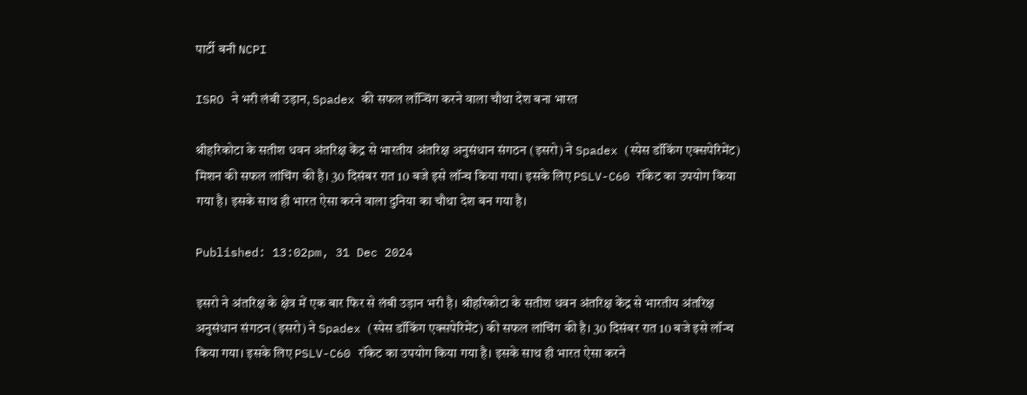पार्टी बनी NCPI

ISRO ने भरी लंबी उड़ान, Spadex की सफल लॉन्चिंग करने वाला चौथा देश बना भारत

श्रीहरिकोटा के सतीश धवन अंतरिक्ष केंद्र से भारतीय अंतरिक्ष अनुसंधान संगठन (इसरो) ने Spadex (स्पेस डॉकिंग एक्सपेरिमेंट) मिशन की सफल लांचिंग की है। 30 दिसंबर रात 10 बजे इसे लॉन्च किया गया। इसके लिए PSLV-C60 रॉकेट का उपयोग किया गया है। इसके साथ ही भारत ऐसा करने वाला दुनिया का चौथा देश बन गया है।

Published: 13:02pm, 31 Dec 2024

इसरो ने अंतरिक्ष के क्षेत्र में एक बार फिर से लंबी उड़ान भरी है। श्रीहरिकोटा के सतीश धवन अंतरिक्ष केंद्र से भारतीय अंतरिक्ष अनुसंधान संगठन (इसरो) ने Spadex (स्पेस डॉकिंग एक्सपेरिमेंट) की सफल लांचिंग की है। 30 दिसंबर रात 10 बजे इसे लॉन्च किया गया। इसके लिए PSLV-C60 रॉकेट का उपयोग किया गया है। इसके साथ ही भारत ऐसा करने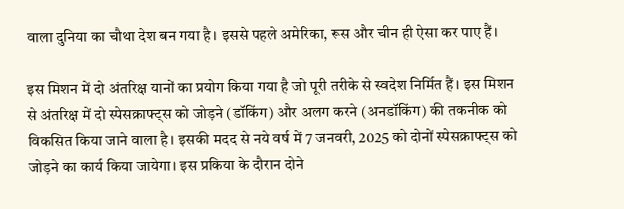वाला दुनिया का चौथा देश बन गया है। इससे पहले अमेरिका, रूस और चीन ही ऐसा कर पाए हैं।

इस मिशन में दो अंतरिक्ष यानों का प्रयोग किया गया है जो पूरी तरीके से स्वदेश निर्मित हैं। इस मिशन से अंतरिक्ष में दो स्पेसक्राफ्ट्स को जोड़ने (डॉकिंग) और अलग करने (अनडॉकिंग) की तकनीक को विकसित किया जाने वाला है। इसकी मदद से नये वर्ष में 7 जनवरी, 2025 को दोनों स्पेसक्राफ्ट्स को जोड़ने का कार्य किया जायेगा। इस प्रकिया के दौरान दोने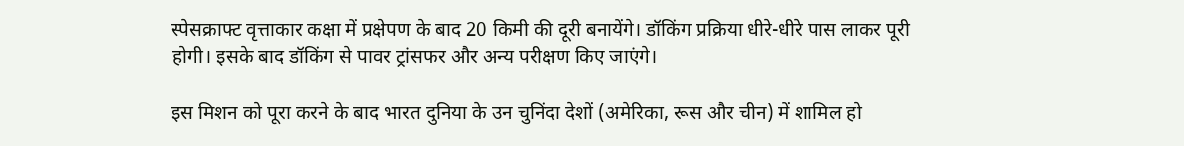स्पेसक्राफ्ट वृत्ताकार कक्षा में प्रक्षेपण के बाद 20 किमी की दूरी बनायेंगे। डॉकिंग प्रक्रिया धीरे-धीरे पास लाकर पूरी होगी। इसके बाद डॉकिंग से पावर ट्रांसफर और अन्य परीक्षण किए जाएंगे।

इस मिशन को पूरा करने के बाद भारत दुनिया के उन चुनिंदा देशों (अमेरिका, रूस और चीन) में शामिल हो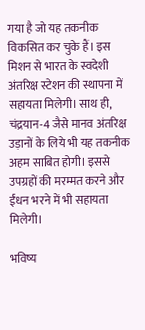गया है जो यह तकनीक विकसित कर चुके हैं। इस मिशन से भारत के स्वदेशी अंतरिक्ष स्टेशन की स्थापना में सहायता मिलेगी। साथ ही, चंद्रयान-4 जैसे मानव अंतरिक्ष उड़ानों के लिये भी यह तकनीक अहम साबित होगी। इससे उपग्रहों की मरम्मत करने और ईंधन भरने में भी सहायता मिलेगी।

भविष्य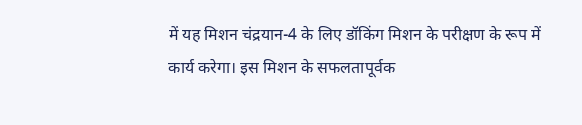में यह मिशन चंद्रयान-4 के लिए डॉकिंग मिशन के परीक्षण के रूप में कार्य करेगा। इस मिशन के सफलतापूर्वक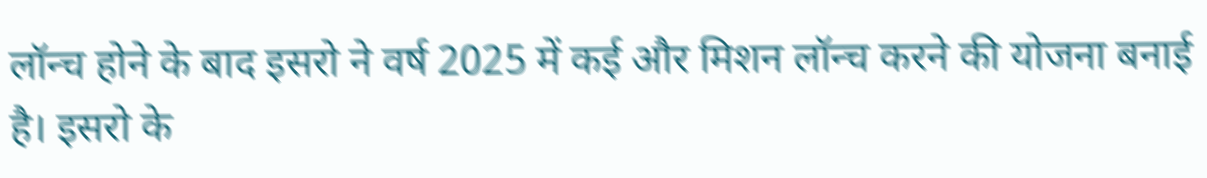लॉन्च होने के बाद इसरो ने वर्ष 2025 में कई और मिशन लॉन्च करने की योजना बनाई है। इसरो के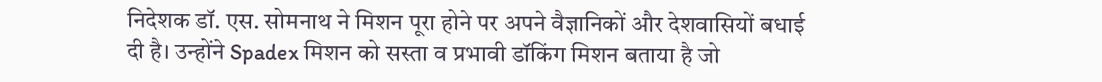निदेशक डॉ. एस. सोमनाथ ने मिशन पूरा होने पर अपने वैज्ञानिकों और देशवासियों बधाई दी है। उन्होंने Spadex मिशन को सस्ता व प्रभावी डॉकिंग मिशन बताया है जो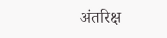अंतरिक्ष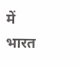में भारत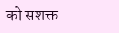को सशक्त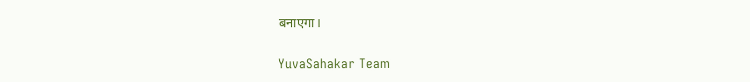बनाएगा।

YuvaSahakar Team